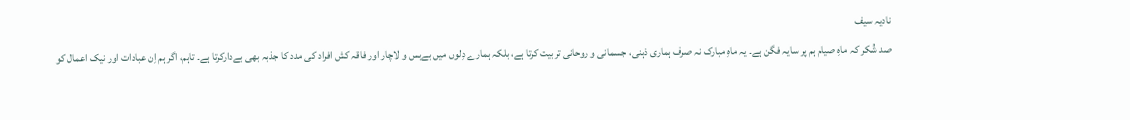نادیہ سیف
صد شُکر کہ ماہِ صیام ہم پر سایہ فگن ہے۔ یہ ماہِ مبارک نہ صرف ہماری ذہنی، جسمانی و روحانی تربیت کرتا ہے، بلکہ ہمارے دِلوں میں بےبس و لاچار اور فاقہ کش افراد کی مدد کا جذبہ بھی بےدارکرتا ہے۔ تاہم، اگر ہم اِن عبادات اور نیک اعمال کو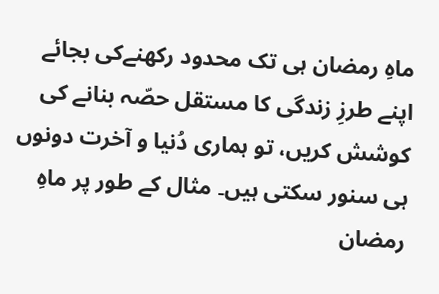ماہِ رمضان ہی تک محدود رکھنےکی بجائے اپنے طرزِ زندگی کا مستقل حصّہ بنانے کی کوشش کریں، تو ہماری دُنیا و آخرت دونوں ہی سنور سکتی ہیں۔ مثال کے طور پر ماہِ رمضان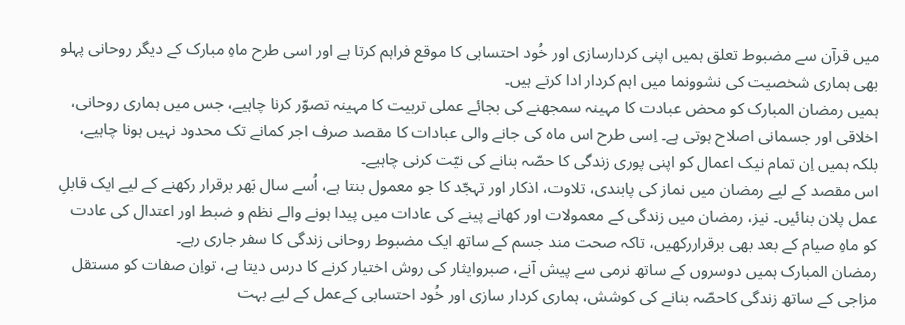میں قرآن سے مضبوط تعلق ہمیں اپنی کردارسازی اور خُود احتسابی کا موقع فراہم کرتا ہے اور اسی طرح ماہِ مبارک کے دیگر روحانی پہلو بھی ہماری شخصیت کی نشوونما میں اہم کردار ادا کرتے ہیں۔
ہمیں رمضان المبارک کو محض عبادت کا مہینہ سمجھنے کی بجائے عملی تربیت کا مہینہ تصوّر کرنا چاہیے، جس میں ہماری روحانی، اخلاقی اور جسمانی اصلاح ہوتی ہے۔ اِسی طرح اس ماہ کی جانے والی عبادات کا مقصد صرف اجر کمانے تک محدود نہیں ہونا چاہیے، بلکہ ہمیں اِن تمام نیک اعمال کو اپنی پوری زندگی کا حصّہ بنانے کی نیّت کرنی چاہیے۔
اس مقصد کے لیے رمضان میں نماز کی پابندی، تلاوت، اذکار اور تہجّد کا جو معمول بنتا ہے، اُسے سال بَھر برقرار رکھنے کے لیے ایک قابلِ عمل پلان بنائیں۔ نیز، رمضان میں زندگی کے معمولات اور کھانے پینے کی عادات میں پیدا ہونے والے نظم و ضبط اور اعتدال کی عادت کو ماہِ صیام کے بعد بھی برقراررکھیں، تاکہ صحت مند جسم کے ساتھ ایک مضبوط روحانی زندگی کا سفر جاری رہے۔
رمضان المبارک ہمیں دوسروں کے ساتھ نرمی سے پیش آنے، صبروایثار کی روش اختیار کرنے کا درس دیتا ہے، تواِن صفات کو مستقل مزاجی کے ساتھ زندگی کاحصّہ بنانے کی کوشش، ہماری کردار سازی اور خُود احتسابی کےعمل کے لیے بہت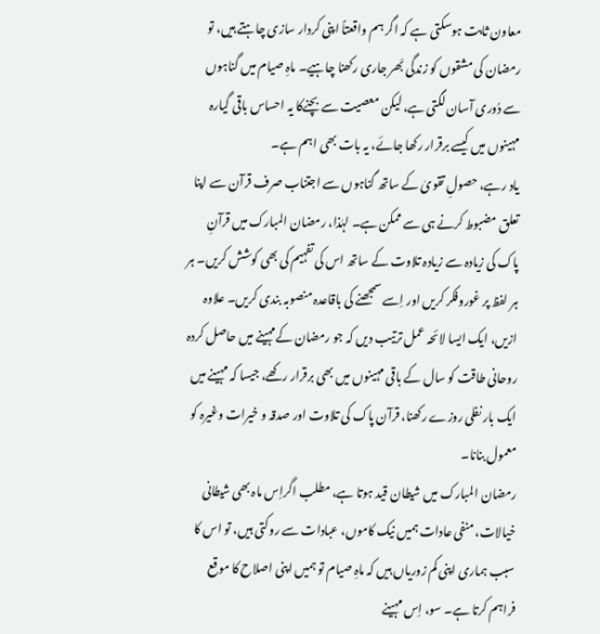معاون ثابت ہوسکتی ہے کہ اگر ہم واقعتاً اپنی کردار سازی چاہتے ہیں، تو رمضان کی مشقوں کو زندگی بَھر جاری رکھنا چاہیے۔ ماہِ صیام میں گناہوں سے دُوری آسان لگتی ہے، لیکن معصیت سے بچنےکا یہ احساس باقی گیارہ مہینوں میں کیسے برقرار رکھا جائے، یہ بات بھی اہم ہے۔
یاد رہے، حصولِ تقویٰ کے ساتھ گناہوں سے اجتناب صرف قرآن سے اپنا تعلق مضبوط کرنے ہی سے ممکن ہے۔ لہٰذا، رمضان المبارک میں قرآنِ پاک کی زیادہ سے زیادہ تلاوت کے ساتھ اس کی تفہیم کی بھی کوشش کریں۔ ہر ہر لفظ پر غوروفکر کریں اور اِسے سمجھنے کی باقاعدہ منصوبہ بندی کریں۔ علاوہ ازیں، ایک ایسا لائحہ عمل ترتیب دیں کہ جو رمضان کےمہینے میں حاصل کردہ روحانی طاقت کو سال کے باقی مہینوں میں بھی برقرار رکھے، جیسا کہ مہینے میں ایک بار نفلی روزے رکھنا، قرآن پاک کی تلاوت اور صدقہ و خیرات وغیرہ کو معمول بنانا۔
رمضان المبارک میں شیطان قید ہوتا ہے، مطلب اگراِس ماہ بھی شیطانی خیالات، منفی عادات ہمیں نیک کاموں، عبادات سے روکتی ہیں، تو اس کا سبب ہماری اپنی کم زوریاں ہیں کہ ماہِ صیام تو ہمیں اپنی اصلاح کا موقع فراہم کرتا ہے۔ سو، اِس مہینے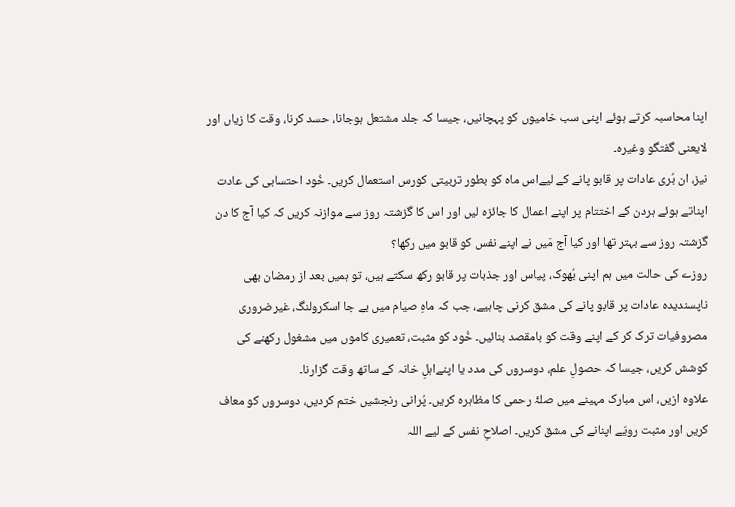اپنا محاسبہ کرتے ہوئے اپنی سب خامیوں کو پہچانیں، جیسا کہ جلد مشتعل ہوجانا، حسد کرنا، وقت کا زیاں اور لایعنی گفتگو وغیرہ۔
نیز، ان بُری عادات پر قابو پانے کے لیےاس ماہ کو بطور تربیتی کورس استعمال کریں۔ خُود احتسابی کی عادت اپناتے ہوئے ہردن کے اختتام پر اپنے اعمال کا جائزہ لیں اور اس کا گزشتہ روز سے موازنہ کریں کہ کیا آج کا دن گزشتہ روز سے بہتر تھا اور کیا آج مَیں نے اپنے نفس کو قابو میں رکھا؟
روزے کی حالت میں ہم اپنی بُھوک، پیاس اور جذبات پر قابو رکھ سکتے ہیں، تو ہمیں بعد از رمضان بھی ناپسندیدہ عادات پر قابو پانے کی مشق کرنی چاہیے، جب کہ ماہِ صیام میں بے جا اسکرولنگ، غیرضروری مصروفیات ترک کر کے اپنے وقت کو بامقصد بنائیں۔ خُود کو مثبت، تعمیری کاموں میں مشغول رکھنے کی کوشش کریں، جیسا کہ حصولِ علم، دوسروں کی مدد یا اپنےاہلِ خانہ کے ساتھ وقت گزارنا۔
علاوہ ازیں، اس مبارک مہینے میں صلۂ رحمی کا مظاہرہ کریں۔ پُرانی رنجشیں ختم کردیں، دوسروں کو معاف کریں اور مثبت رویّے اپنانے کی مشق کریں۔ اصلاحِ نفس کے لیے اللہ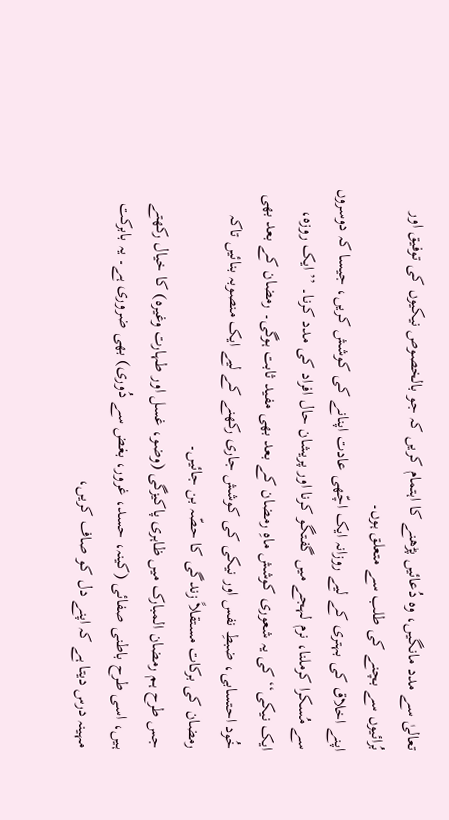تعالیٰ سے مدد مانگیں، وہ دُعائیں پڑھنے کا اہتمام کریں کہ جو بالخصوص نیکیوں کی توفیق اور بُرائیوں سے بچنے کی طلب سے متعلق ہوں۔
اپنے اخلاق کی بہتری کے لیے روزانہ ایک اچّھی عادت اپنانے کی کوشش کریں، جیسا کہ دوسروں سے مُسکرا کرملنا، نرم لہجے میں گفتگو کرنا اور پریشان حال افراد کی مدد کرنا۔ ’’ایک روزہ، ایک نیکی‘‘ کی یہ شعوری کوشش ماہِ رمضان کے بعد بھی مفید ثابت ہوگی۔ رمضان کے بعد بھی خُود احتسابی، ضبطِ نفس اور نیکی کی کوشش جاری رکھنے کے لیے ایک منصوبہ بنائیں تاکہ رمضان کی برکات مستقلاً زندگی کا حصّہ بن جائیں۔
جس طرح ہم رمضان المبارک میں ظاہری پاکیزگی (وضو، غسل اور طہارت وغیرہ) کا خیال رکھتے ہیں، اسی طرح باطنی صفائی (کینہ، حسد، غرور، بغض سے دُوری) بھی ضروری ہے۔ یہ بابرکت مہینہ درس دیتا ہے کہ اپنے دل کو صاف کریں،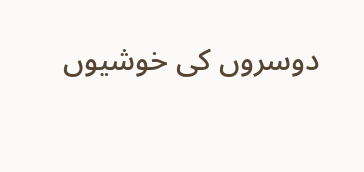دوسروں کی خوشیوں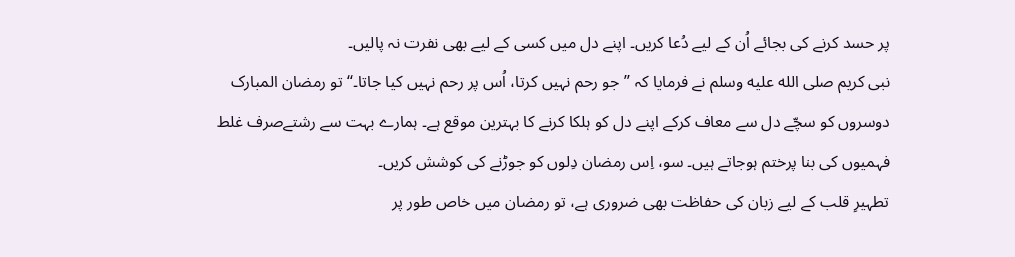پر حسد کرنے کی بجائے اُن کے لیے دُعا کریں۔ اپنے دل میں کسی کے لیے بھی نفرت نہ پالیں۔
نبی کریم صلى الله عليه وسلم نے فرمایا کہ ’’جو رحم نہیں کرتا، اُس پر رحم نہیں کیا جاتا۔‘‘ تو رمضان المبارک دوسروں کو سچّے دل سے معاف کرکے اپنے دل کو ہلکا کرنے کا بہترین موقع ہے۔ ہمارے بہت سے رشتےصرف غلط فہمیوں کی بنا پرختم ہوجاتے ہیں۔ سو، اِس رمضان دِلوں کو جوڑنے کی کوشش کریں۔
تطہیرِ قلب کے لیے زبان کی حفاظت بھی ضروری ہے، تو رمضان میں خاص طور پر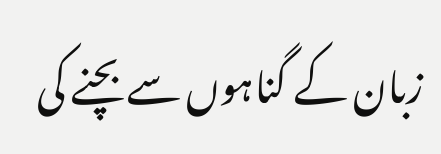زبان کے گناہوں سے بچنے کی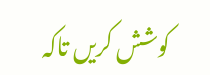کوشش کریں تاکہ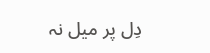دِل پر میل نہ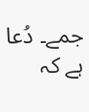جمے۔ دُعا ہے کہ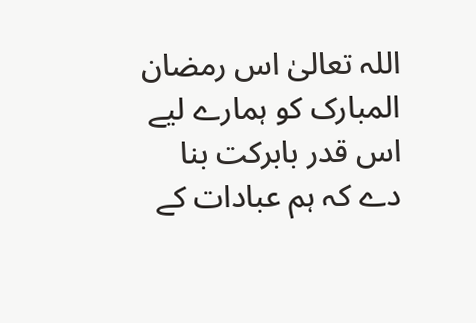اللہ تعالیٰ اس رمضان المبارک کو ہمارے لیے اس قدر بابرکت بنا دے کہ ہم عبادات کے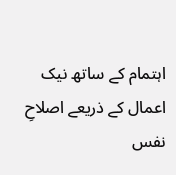اہتمام کے ساتھ نیک اعمال کے ذریعے اصلاحِ نفس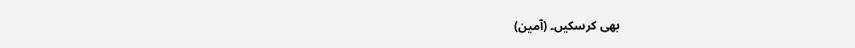بھی کرسکیں۔ (آمین)